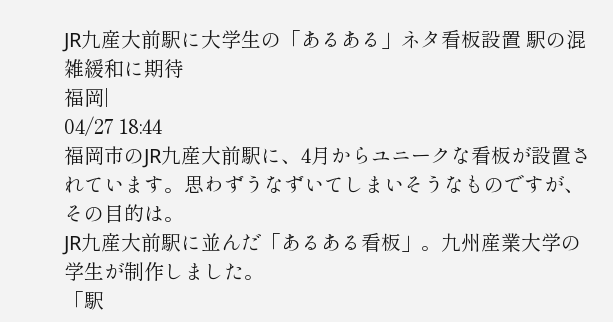JR九産大前駅に大学生の「あるある」ネタ看板設置 駅の混雑緩和に期待
福岡|
04/27 18:44
福岡市のJR九産大前駅に、4月からユニークな看板が設置されています。思わずうなずいてしまいそうなものですが、その目的は。
JR九産大前駅に並んだ「あるある看板」。九州産業大学の学生が制作しました。
「駅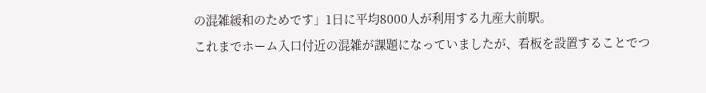の混雑緩和のためです」1日に平均8000人が利用する九産大前駅。
これまでホーム入口付近の混雑が課題になっていましたが、看板を設置することでつ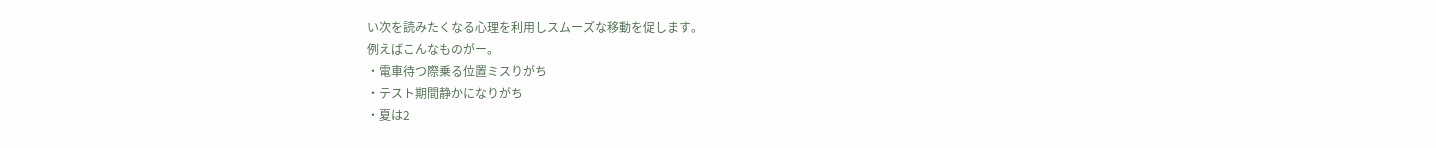い次を読みたくなる心理を利用しスムーズな移動を促します。
例えばこんなものがー。
・電車待つ際乗る位置ミスりがち
・テスト期間静かになりがち
・夏は2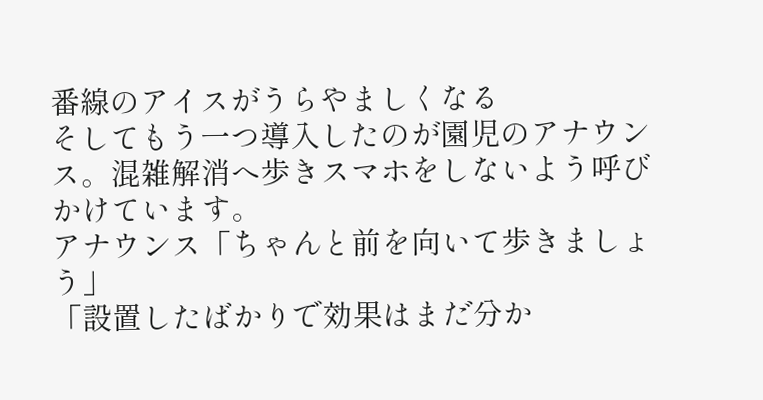番線のアイスがうらやましくなる
そしてもう一つ導入したのが園児のアナウンス。混雑解消へ歩きスマホをしないよう呼びかけています。
アナウンス「ちゃんと前を向いて歩きましょう」
「設置したばかりで効果はまだ分か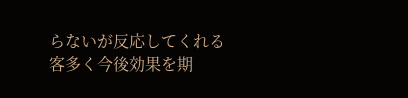らないが反応してくれる客多く今後効果を期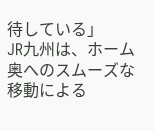待している」
JR九州は、ホーム奥へのスムーズな移動による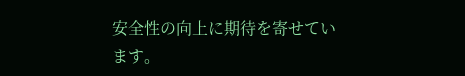安全性の向上に期待を寄せています。